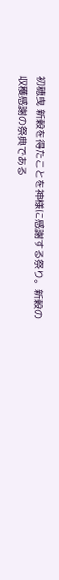初穂曳 新穀を得たことを神様に感謝する祭り。新穀の収穫感謝の祭典である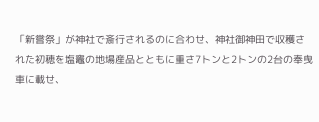「新嘗祭」が神社で斎行されるのに合わせ、神社御神田で収穫された初穂を塩竈の地場産品とともに重さ7トンと2トンの2台の奉曳車に載せ、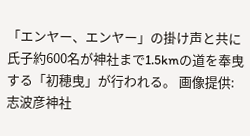「エンヤー、エンヤー」の掛け声と共に氏子約600名が神社まで1.5kmの道を奉曳する「初穂曳」が行われる。 画像提供:志波彦神社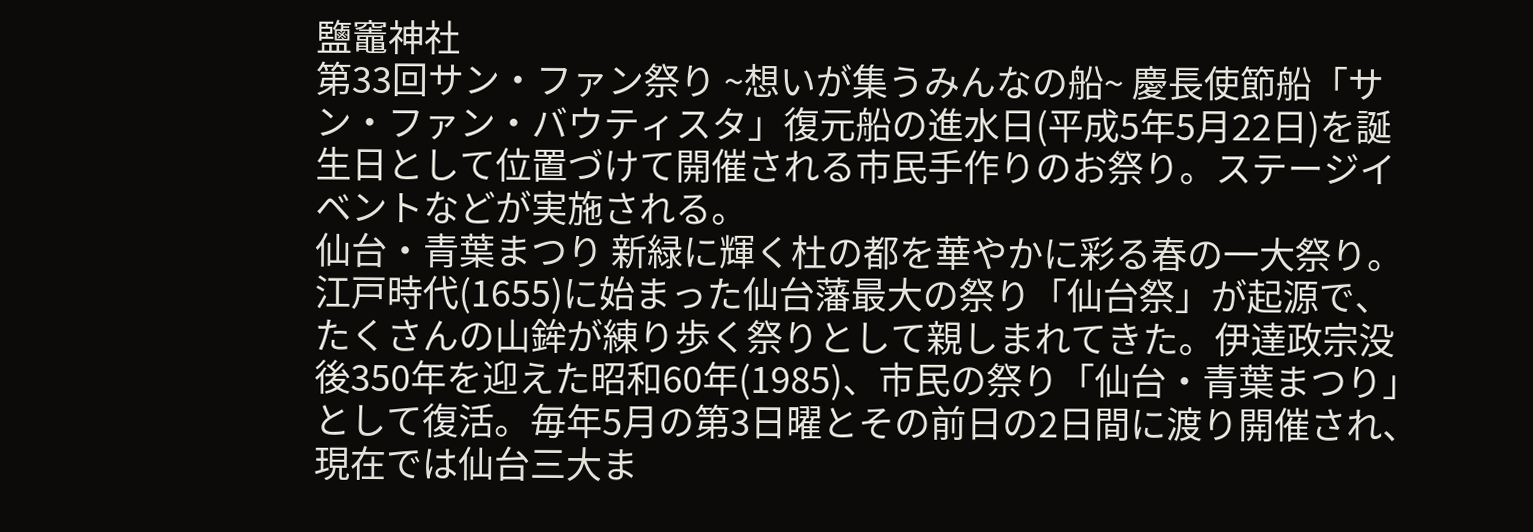鹽竈神社
第33回サン・ファン祭り ~想いが集うみんなの船~ 慶長使節船「サン・ファン・バウティスタ」復元船の進水日(平成5年5月22日)を誕生日として位置づけて開催される市民手作りのお祭り。ステージイベントなどが実施される。
仙台・青葉まつり 新緑に輝く杜の都を華やかに彩る春の一大祭り。江戸時代(1655)に始まった仙台藩最大の祭り「仙台祭」が起源で、たくさんの山鉾が練り歩く祭りとして親しまれてきた。伊達政宗没後350年を迎えた昭和60年(1985)、市民の祭り「仙台・青葉まつり」として復活。毎年5月の第3日曜とその前日の2日間に渡り開催され、現在では仙台三大ま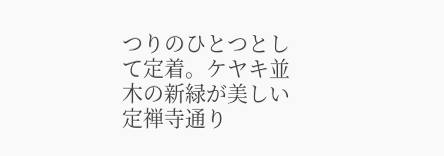つりのひとつとして定着。ケヤキ並木の新緑が美しい定禅寺通り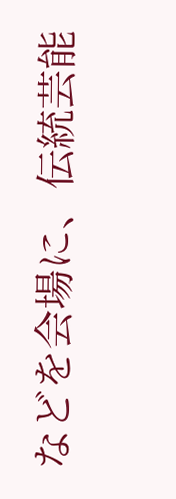などを会場に、伝統芸能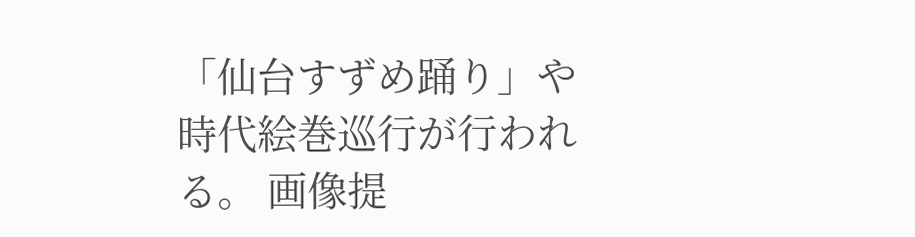「仙台すずめ踊り」や時代絵巻巡行が行われる。 画像提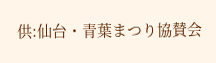供:仙台・青葉まつり協賛会